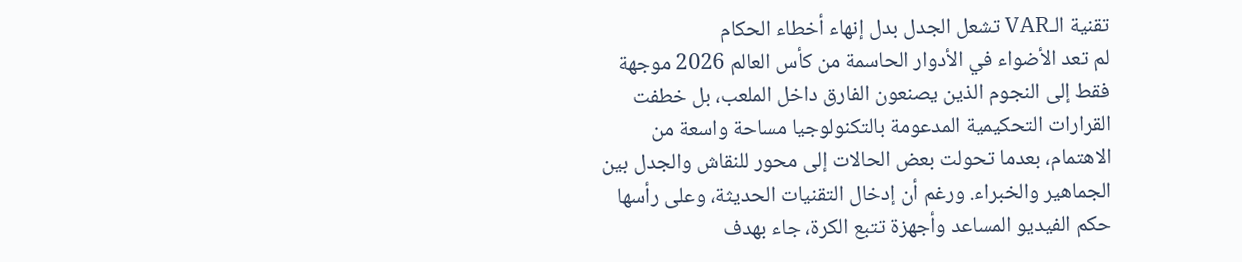تقنية الـVAR تشعل الجدل بدل إنهاء أخطاء الحكام
لم تعد الأضواء في الأدوار الحاسمة من كأس العالم 2026 موجهة فقط إلى النجوم الذين يصنعون الفارق داخل الملعب، بل خطفت القرارات التحكيمية المدعومة بالتكنولوجيا مساحة واسعة من الاهتمام، بعدما تحولت بعض الحالات إلى محور للنقاش والجدل بين الجماهير والخبراء. ورغم أن إدخال التقنيات الحديثة، وعلى رأسها حكم الفيديو المساعد وأجهزة تتبع الكرة، جاء بهدف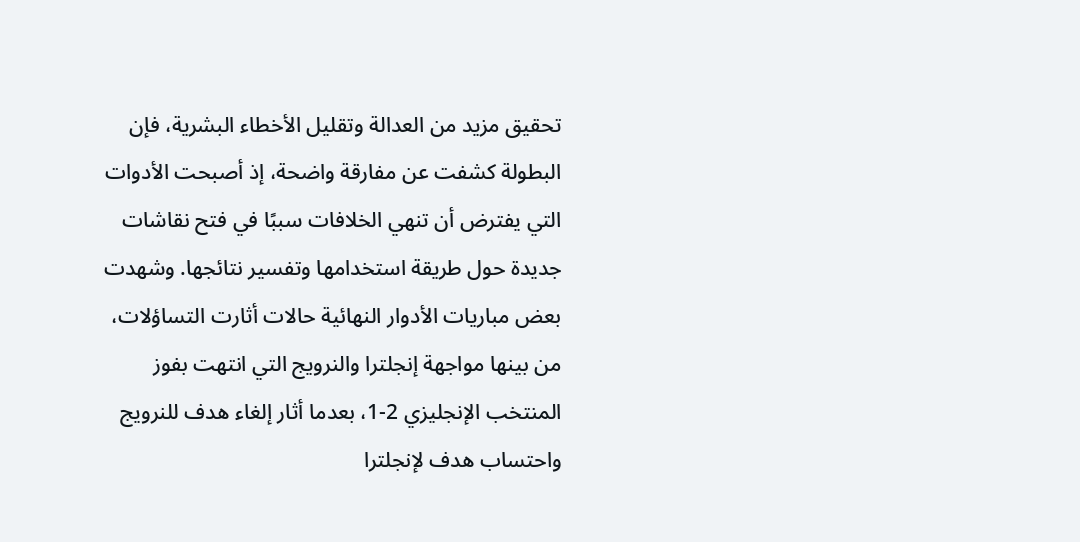تحقيق مزيد من العدالة وتقليل الأخطاء البشرية، فإن البطولة كشفت عن مفارقة واضحة، إذ أصبحت الأدوات التي يفترض أن تنهي الخلافات سببًا في فتح نقاشات جديدة حول طريقة استخدامها وتفسير نتائجها. وشهدت بعض مباريات الأدوار النهائية حالات أثارت التساؤلات، من بينها مواجهة إنجلترا والنرويج التي انتهت بفوز المنتخب الإنجليزي 2-1، بعدما أثار إلغاء هدف للنرويج واحتساب هدف لإنجلترا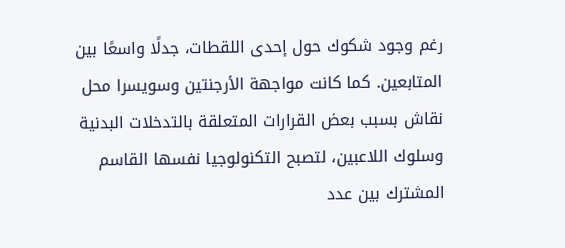رغم وجود شكوك حول إحدى اللقطات، جدلًا واسعًا بين المتابعين. كما كانت مواجهة الأرجنتين وسويسرا محل نقاش بسبب بعض القرارات المتعلقة بالتدخلات البدنية وسلوك اللاعبين، لتصبح التكنولوجيا نفسها القاسم المشترك بين عدد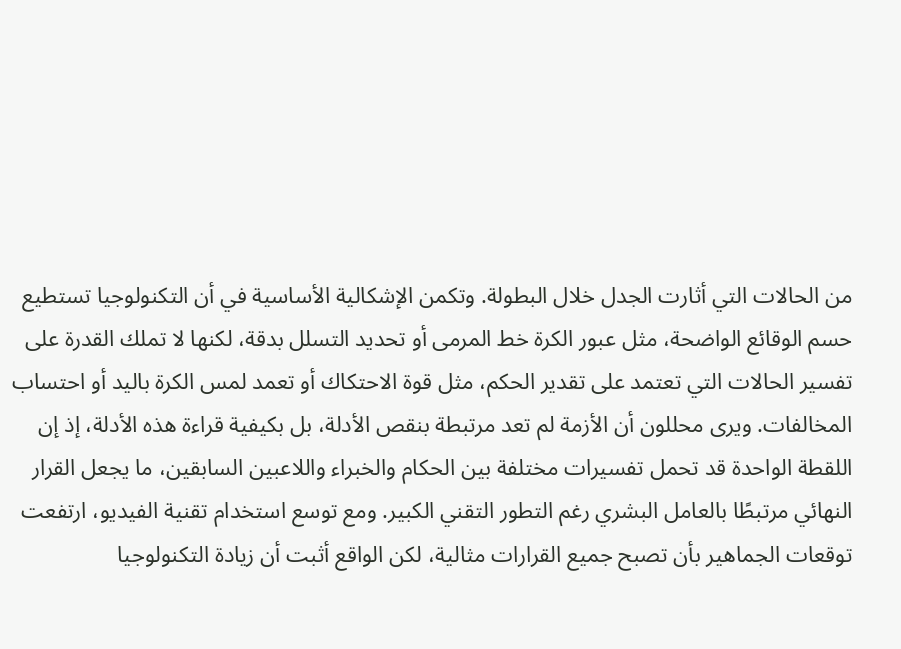من الحالات التي أثارت الجدل خلال البطولة. وتكمن الإشكالية الأساسية في أن التكنولوجيا تستطيع حسم الوقائع الواضحة، مثل عبور الكرة خط المرمى أو تحديد التسلل بدقة، لكنها لا تملك القدرة على تفسير الحالات التي تعتمد على تقدير الحكم، مثل قوة الاحتكاك أو تعمد لمس الكرة باليد أو احتساب المخالفات. ويرى محللون أن الأزمة لم تعد مرتبطة بنقص الأدلة، بل بكيفية قراءة هذه الأدلة، إذ إن اللقطة الواحدة قد تحمل تفسيرات مختلفة بين الحكام والخبراء واللاعبين السابقين، ما يجعل القرار النهائي مرتبطًا بالعامل البشري رغم التطور التقني الكبير. ومع توسع استخدام تقنية الفيديو، ارتفعت توقعات الجماهير بأن تصبح جميع القرارات مثالية، لكن الواقع أثبت أن زيادة التكنولوجيا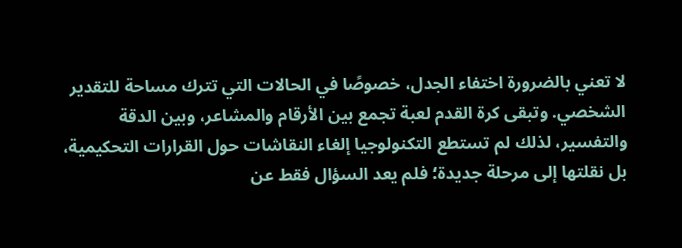لا تعني بالضرورة اختفاء الجدل، خصوصًا في الحالات التي تترك مساحة للتقدير الشخصي. وتبقى كرة القدم لعبة تجمع بين الأرقام والمشاعر، وبين الدقة والتفسير، لذلك لم تستطع التكنولوجيا إلغاء النقاشات حول القرارات التحكيمية، بل نقلتها إلى مرحلة جديدة؛ فلم يعد السؤال فقط عن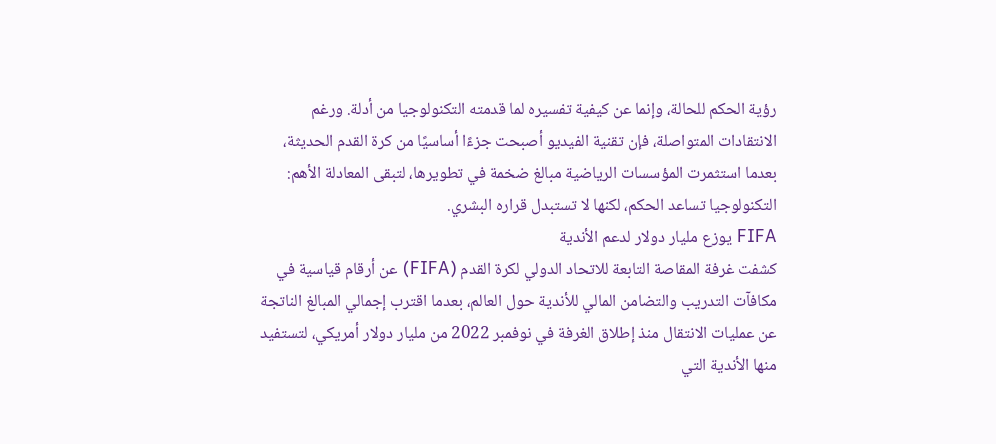رؤية الحكم للحالة، وإنما عن كيفية تفسيره لما قدمته التكنولوجيا من أدلة. ورغم الانتقادات المتواصلة، فإن تقنية الفيديو أصبحت جزءًا أساسيًا من كرة القدم الحديثة، بعدما استثمرت المؤسسات الرياضية مبالغ ضخمة في تطويرها، لتبقى المعادلة الأهم: التكنولوجيا تساعد الحكم، لكنها لا تستبدل قراره البشري.
FIFA يوزع مليار دولار لدعم الأندية
كشفت غرفة المقاصة التابعة للاتحاد الدولي لكرة القدم (FIFA) عن أرقام قياسية في مكافآت التدريب والتضامن المالي للأندية حول العالم، بعدما اقترب إجمالي المبالغ الناتجة عن عمليات الانتقال منذ إطلاق الغرفة في نوفمبر 2022 من مليار دولار أمريكي، لتستفيد منها الأندية التي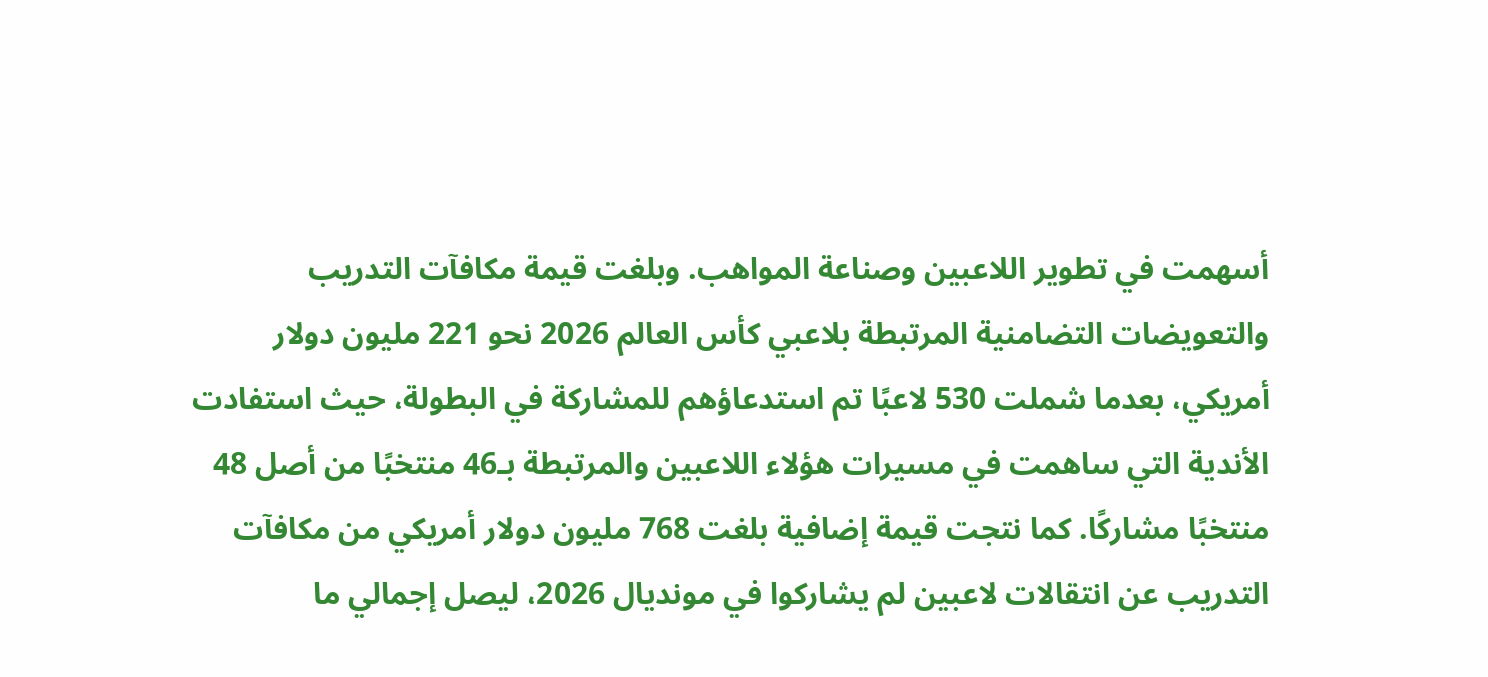أسهمت في تطوير اللاعبين وصناعة المواهب. وبلغت قيمة مكافآت التدريب والتعويضات التضامنية المرتبطة بلاعبي كأس العالم 2026 نحو 221 مليون دولار أمريكي، بعدما شملت 530 لاعبًا تم استدعاؤهم للمشاركة في البطولة، حيث استفادت الأندية التي ساهمت في مسيرات هؤلاء اللاعبين والمرتبطة بـ46 منتخبًا من أصل 48 منتخبًا مشاركًا. كما نتجت قيمة إضافية بلغت 768 مليون دولار أمريكي من مكافآت التدريب عن انتقالات لاعبين لم يشاركوا في مونديال 2026، ليصل إجمالي ما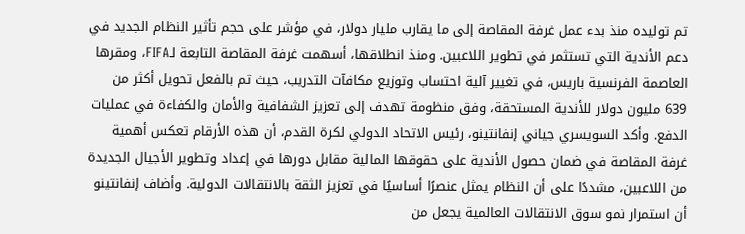تم توليده منذ بدء عمل غرفة المقاصة إلى ما يقارب مليار دولار، في مؤشر على حجم تأثير النظام الجديد في دعم الأندية التي تستثمر في تطوير اللاعبين. ومنذ انطلاقها، أسهمت غرفة المقاصة التابعة لـFIFA، ومقرها العاصمة الفرنسية باريس، في تغيير آلية احتساب وتوزيع مكافآت التدريب، حيث تم بالفعل تحويل أكثر من 639 مليون دولار للأندية المستحقة، وفق منظومة تهدف إلى تعزيز الشفافية والأمان والكفاءة في عمليات الدفع. وأكد السويسري جياني إنفانتينو، رئيس الاتحاد الدولي لكرة القدم، أن هذه الأرقام تعكس أهمية غرفة المقاصة في ضمان حصول الأندية على حقوقها المالية مقابل دورها في إعداد وتطوير الأجيال الجديدة من اللاعبين، مشددًا على أن النظام يمثل عنصرًا أساسيًا في تعزيز الثقة بالانتقالات الدولية. وأضاف إنفانتينو أن استمرار نمو سوق الانتقالات العالمية يجعل من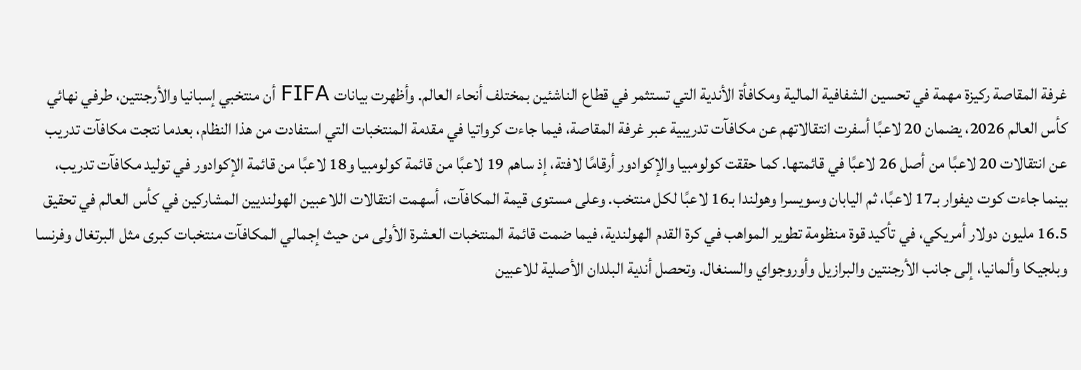غرفة المقاصة ركيزة مهمة في تحسين الشفافية المالية ومكافأة الأندية التي تستثمر في قطاع الناشئين بمختلف أنحاء العالم. وأظهرت بيانات FIFA أن منتخبي إسبانيا والأرجنتين، طرفي نهائي كأس العالم 2026، يضمان 20 لاعبًا أسفرت انتقالاتهم عن مكافآت تدريبية عبر غرفة المقاصة، فيما جاءت كرواتيا في مقدمة المنتخبات التي استفادت من هذا النظام، بعدما نتجت مكافآت تدريب عن انتقالات 20 لاعبًا من أصل 26 لاعبًا في قائمتها. كما حققت كولومبيا والإكوادور أرقامًا لافتة، إذ ساهم 19 لاعبًا من قائمة كولومبيا و18 لاعبًا من قائمة الإكوادور في توليد مكافآت تدريب، بينما جاءت كوت ديفوار بـ17 لاعبًا، ثم اليابان وسويسرا وهولندا بـ16 لاعبًا لكل منتخب. وعلى مستوى قيمة المكافآت، أسهمت انتقالات اللاعبين الهولنديين المشاركين في كأس العالم في تحقيق 16.5 مليون دولار أمريكي، في تأكيد قوة منظومة تطوير المواهب في كرة القدم الهولندية، فيما ضمت قائمة المنتخبات العشرة الأولى من حيث إجمالي المكافآت منتخبات كبرى مثل البرتغال وفرنسا وبلجيكا وألمانيا، إلى جانب الأرجنتين والبرازيل وأوروجواي والسنغال. وتحصل أندية البلدان الأصلية للاعبين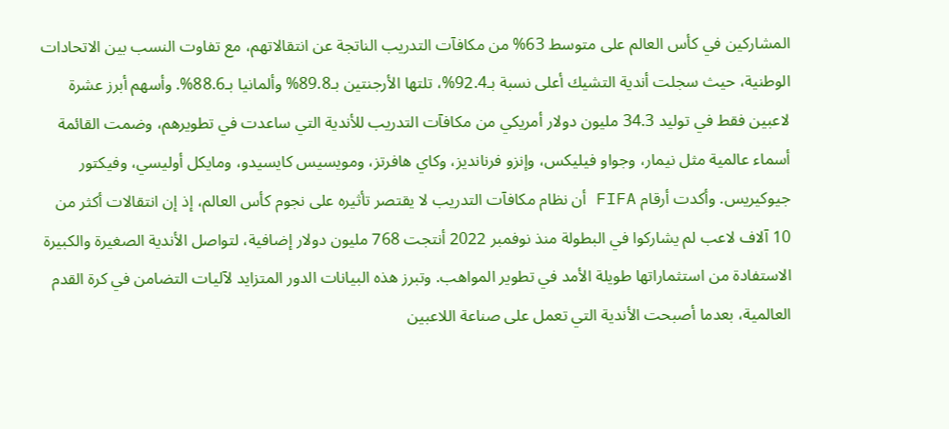المشاركين في كأس العالم على متوسط 63% من مكافآت التدريب الناتجة عن انتقالاتهم، مع تفاوت النسب بين الاتحادات الوطنية، حيث سجلت أندية التشيك أعلى نسبة بـ92.4%، تلتها الأرجنتين بـ89.8% وألمانيا بـ88.6%. وأسهم أبرز عشرة لاعبين فقط في توليد 34.3 مليون دولار أمريكي من مكافآت التدريب للأندية التي ساعدت في تطويرهم، وضمت القائمة أسماء عالمية مثل نيمار، وجواو فيليكس، وإنزو فرنانديز، وكاي هافرتز، ومويسيس كايسيدو، ومايكل أوليسي، وفيكتور جيوكيريس. وأكدت أرقام FIFA أن نظام مكافآت التدريب لا يقتصر تأثيره على نجوم كأس العالم، إذ إن انتقالات أكثر من 10 آلاف لاعب لم يشاركوا في البطولة منذ نوفمبر 2022 أنتجت 768 مليون دولار إضافية، لتواصل الأندية الصغيرة والكبيرة الاستفادة من استثماراتها طويلة الأمد في تطوير المواهب. وتبرز هذه البيانات الدور المتزايد لآليات التضامن في كرة القدم العالمية، بعدما أصبحت الأندية التي تعمل على صناعة اللاعبين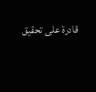قادرة على تحقيق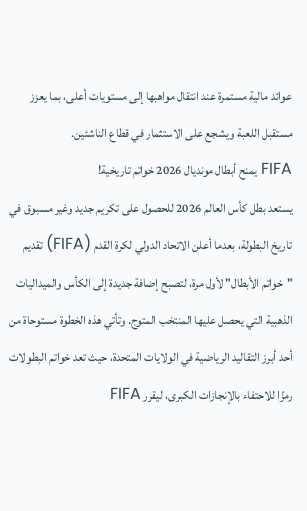عوائد مالية مستمرة عند انتقال مواهبها إلى مستويات أعلى، بما يعزز مستقبل اللعبة ويشجع على الاستثمار في قطاع الناشئين.
FIFA يمنح أبطال مونديال 2026 خواتم تاريخية!
يستعد بطل كأس العالم 2026 للحصول على تكريم جديد وغير مسبوق في تاريخ البطولة، بعدما أعلن الاتحاد الدولي لكرة القدم (FIFA) تقديم "خواتم الأبطال" لأول مرة، لتصبح إضافة جديدة إلى الكأس والميداليات الذهبية التي يحصل عليها المنتخب المتوج. وتأتي هذه الخطوة مستوحاة من أحد أبرز التقاليد الرياضية في الولايات المتحدة، حيث تعد خواتم البطولات رمزًا للاحتفاء بالإنجازات الكبرى، ليقرر FIFA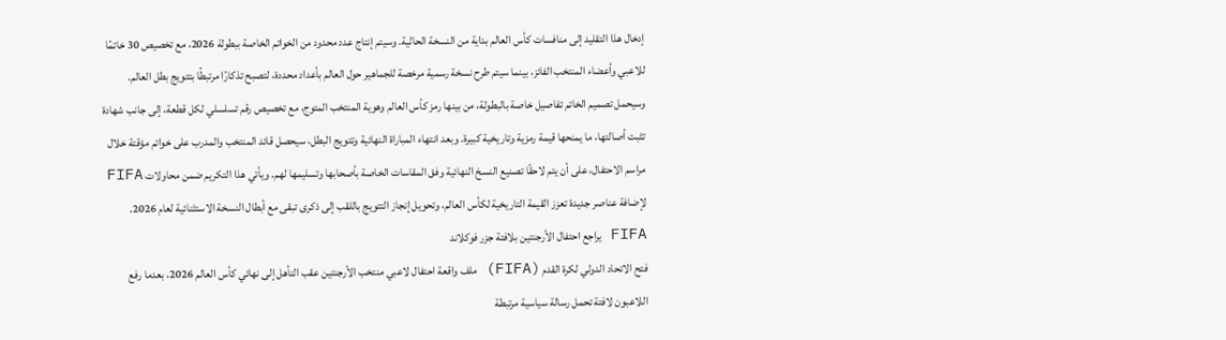إدخال هذا التقليد إلى منافسات كأس العالم بداية من النسخة الحالية. وسيتم إنتاج عدد محدود من الخواتم الخاصة ببطولة 2026، مع تخصيص 30 خاتمًا للاعبي وأعضاء المنتخب الفائز، بينما سيتم طرح نسخة رسمية مرخصة للجماهير حول العالم بأعداد محددة، لتصبح تذكارًا مرتبطًا بتتويج بطل العالم. وسيحمل تصميم الخاتم تفاصيل خاصة بالبطولة، من بينها رمز كأس العالم وهوية المنتخب المتوج، مع تخصيص رقم تسلسلي لكل قطعة، إلى جانب شهادة تثبت أصالتها، ما يمنحها قيمة رمزية وتاريخية كبيرة. وبعد انتهاء المباراة النهائية وتتويج البطل، سيحصل قائد المنتخب والمدرب على خواتم مؤقتة خلال مراسم الاحتفال، على أن يتم لاحقًا تصنيع النسخ النهائية وفق المقاسات الخاصة بأصحابها وتسليمها لهم. ويأتي هذا التكريم ضمن محاولات FIFA لإضافة عناصر جديدة تعزز القيمة التاريخية لكأس العالم، وتحويل إنجاز التتويج باللقب إلى ذكرى تبقى مع أبطال النسخة الاستثنائية لعام 2026.
FIFA يراجع احتفال الأرجنتين بلافتة جزر فوكلاند
فتح الاتحاد الدولي لكرة القدم (FIFA) ملف واقعة احتفال لاعبي منتخب الأرجنتين عقب التأهل إلى نهائي كأس العالم 2026، بعدما رفع اللاعبون لافتة تحمل رسالة سياسية مرتبطة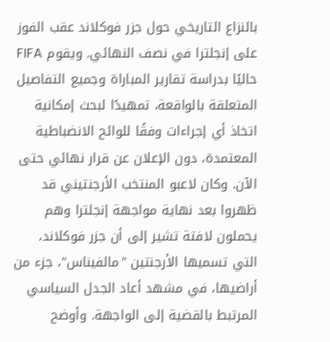بالنزاع التاريخي حول جزر فوكلاند عقب الفوز على إنجلترا في نصف النهائي. ويقوم FIFA حاليًا بدراسة تقارير المباراة وجميع التفاصيل المتعلقة بالواقعة، تمهيدًا لبحث إمكانية اتخاذ أي إجراءات وفقًا للوائح الانضباطية المعتمدة، دون الإعلان عن قرار نهائي حتى الآن. وكان لاعبو المنتخب الأرجنتيني قد ظهروا بعد نهاية مواجهة إنجلترا وهم يحملون لافتة تشير إلى أن جزر فوكلاند، التي تسميها الأرجنتين "مالفيناس"، جزء من أراضيها، في مشهد أعاد الجدل السياسي المرتبط بالقضية إلى الواجهة. وأوضح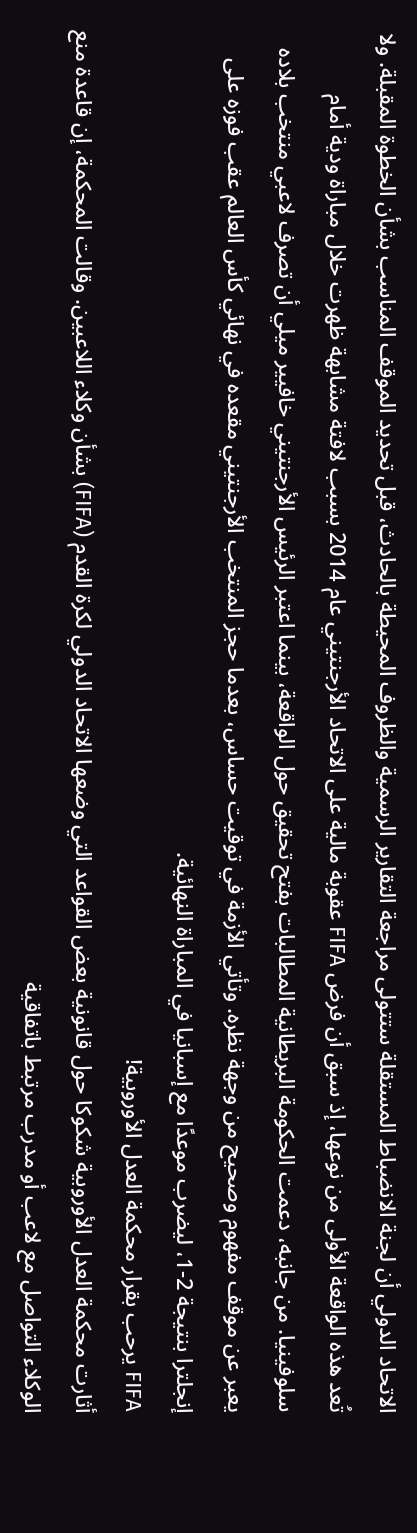الاتحاد الدولي أن لجنة الانضباط المستقلة ستتولى مراجعة التقارير الرسمية والظروف المحيطة بالحادث، قبل تحديد الموقف المناسب بشأن الخطوة المقبلة. ولا تُعد هذه الواقعة الأولى من نوعها، إذ سبق أن فرض FIFA عقوبة مالية على الاتحاد الأرجنتيني عام 2014 بسبب لافتة مشابهة ظهرت خلال مباراة ودية أمام سلوفينيا. من جانبه، دعمت الحكومة البريطانية المطالبات بفتح تحقيق حول الواقعة، بينما اعتبر الرئيس الأرجنتيني خافيير ميلي أن تصرف لاعبي منتخب بلاده يعبر عن موقف مفهوم وصحيح من وجهة نظره. وتأتي الأزمة في توقيت حساس، بعدما حجز المنتخب الأرجنتيني مقعده في نهائي كأس العالم عقب فوزه على إنجلترا بنتيجة 2-1، ليضرب موعدًا مع إسبانيا في المباراة النهائية.
FIFA يرحب بقرار محكمة العدل الأوروبية!
أثارت محكمة العدل الأوروبية شكوكا حول قانونية بعض القواعد التي وضعها الاتحاد الدولي لكرة القدم (FIFA) بشأن وكلاء اللاعبين. وقالت المحكمة، إن قاعدة منع الوكلاء التواصل مع لاعب أو مدرب مرتبط باتفاقية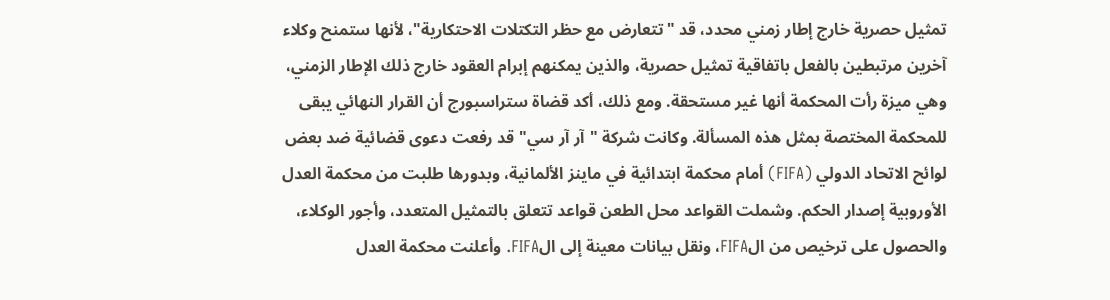تمثيل حصرية خارج إطار زمني محدد، قد "تتعارض مع حظر التكتلات الاحتكارية"، لأنها ستمنح وكلاء آخرين مرتبطين بالفعل باتفاقية تمثيل حصرية، والذين يمكنهم إبرام العقود خارج ذلك الإطار الزمني، وهي ميزة رأت المحكمة أنها غير مستحقة. ومع ذلك، أكد قضاة ستراسبورج أن القرار النهائي يبقى للمحكمة المختصة بمثل هذه المسألة. وكانت شركة "آر آر سي" قد رفعت دعوى قضائية ضد بعض لوائح الاتحاد الدولي (FIFA) أمام محكمة ابتدائية في ماينز الألمانية، وبدورها طلبت من محكمة العدل الأوروبية إصدار الحكم. وشملت القواعد محل الطعن قواعد تتعلق بالتمثيل المتعدد، وأجور الوكلاء، والحصول على ترخيص من الFIFA، ونقل بيانات معينة إلى الFIFA. وأعلنت محكمة العدل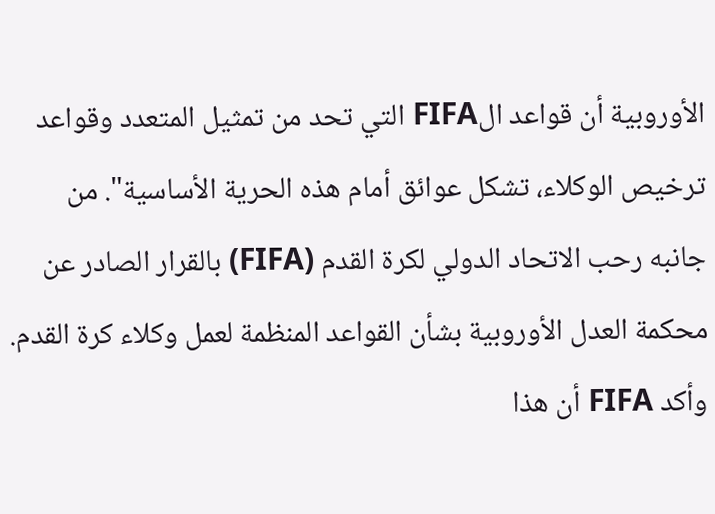الأوروبية أن قواعد الFIFA التي تحد من تمثيل المتعدد وقواعد ترخيص الوكلاء، تشكل عوائق أمام هذه الحرية الأساسية". من جانبه رحب الاتحاد الدولي لكرة القدم (FIFA) بالقرار الصادر عن محكمة العدل الأوروبية بشأن القواعد المنظمة لعمل وكلاء كرة القدم. وأكد FIFA أن هذا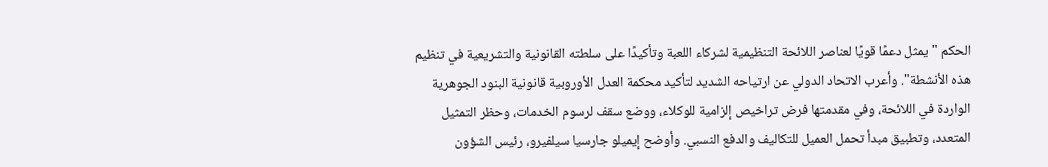الحكم "يمثل دعمًا قويًا لعناصر اللائحة التنظيمية لشركاء اللعبة وتأكيدًا على سلطته القانونية والتشريعية في تنظيم هذه الأنشطة". وأعرب الاتحاد الدولي عن ارتياحه الشديد لتأكيد محكمة العدل الأوروبية قانونية البنود الجوهرية الواردة في اللائحة، وفي مقدمتها فرض تراخيص إلزامية للوكلاء، ووضع سقف لرسوم الخدمات، وحظر التمثيل المتعدد، وتطبيق مبدأ تحمل العميل للتكاليف والدفع النسبي. وأوضح إيميلو جارسيا سيلفيرو، رئيس الشؤون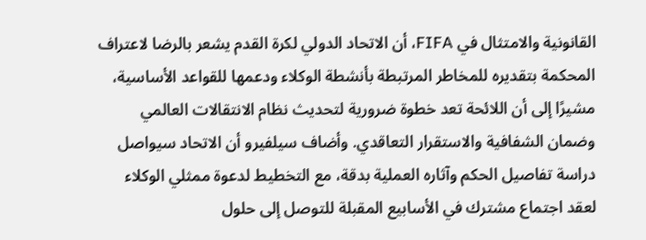القانونية والامتثال في FIFA، أن الاتحاد الدولي لكرة القدم يشعر بالرضا لاعتراف المحكمة بتقديره للمخاطر المرتبطة بأنشطة الوكلاء ودعمها للقواعد الأساسية، مشيرًا إلى أن اللائحة تعد خطوة ضرورية لتحديث نظام الانتقالات العالمي وضمان الشفافية والاستقرار التعاقدي. وأضاف سيلفيرو أن الاتحاد سيواصل دراسة تفاصيل الحكم وآثاره العملية بدقة، مع التخطيط لدعوة ممثلي الوكلاء لعقد اجتماع مشترك في الأسابيع المقبلة للتوصل إلى حلول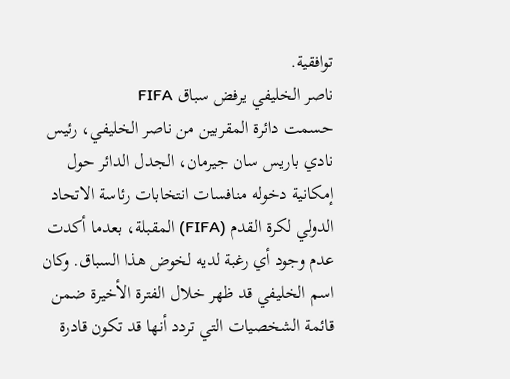توافقية.
ناصر الخليفي يرفض سباق FIFA
حسمت دائرة المقربين من ناصر الخليفي، رئيس نادي باريس سان جيرمان، الجدل الدائر حول إمكانية دخوله منافسات انتخابات رئاسة الاتحاد الدولي لكرة القدم (FIFA) المقبلة، بعدما أكدت عدم وجود أي رغبة لديه لخوض هذا السباق. وكان اسم الخليفي قد ظهر خلال الفترة الأخيرة ضمن قائمة الشخصيات التي تردد أنها قد تكون قادرة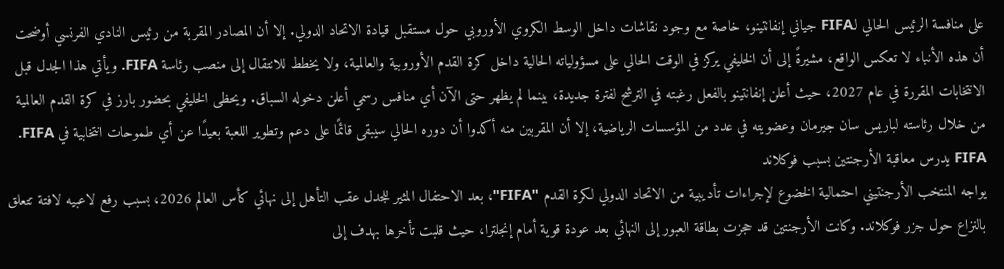على منافسة الرئيس الحالي لـFIFA جياني إنفانتينو، خاصة مع وجود نقاشات داخل الوسط الكروي الأوروبي حول مستقبل قيادة الاتحاد الدولي. إلا أن المصادر المقربة من رئيس النادي الفرنسي أوضحت أن هذه الأنباء لا تعكس الواقع، مشيرةً إلى أن الخليفي يركز في الوقت الحالي على مسؤولياته الحالية داخل كرة القدم الأوروبية والعالمية، ولا يخطط للانتقال إلى منصب رئاسة FIFA. ويأتي هذا الجدل قبل الانتخابات المقررة في عام 2027، حيث أعلن إنفانتينو بالفعل رغبته في الترشح لفترة جديدة، بينما لم يظهر حتى الآن أي منافس رسمي أعلن دخوله السباق. ويحظى الخليفي بحضور بارز في كرة القدم العالمية من خلال رئاسته لباريس سان جيرمان وعضويته في عدد من المؤسسات الرياضية، إلا أن المقربين منه أكدوا أن دوره الحالي سيبقى قائمًا على دعم وتطوير اللعبة بعيدًا عن أي طموحات انتخابية في FIFA.
FIFA يدرس معاقبة الأرجنتين بسبب فوكلاند
يواجه المنتخب الأرجنتيني احتمالية الخضوع لإجراءات تأديبية من الاتحاد الدولي لكرة القدم "FIFA"، بعد الاحتفال المثير للجدل عقب التأهل إلى نهائي كأس العالم 2026، بسبب رفع لاعبيه لافتة تتعلق بالنزاع حول جزر فوكلاند. وكانت الأرجنتين قد حجزت بطاقة العبور إلى النهائي بعد عودة قوية أمام إنجلترا، حيث قلبت تأخرها بهدف إلى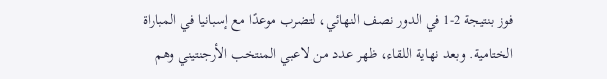فوز بنتيجة 2-1 في الدور نصف النهائي، لتضرب موعدًا مع إسبانيا في المباراة الختامية. وبعد نهاية اللقاء، ظهر عدد من لاعبي المنتخب الأرجنتيني وهم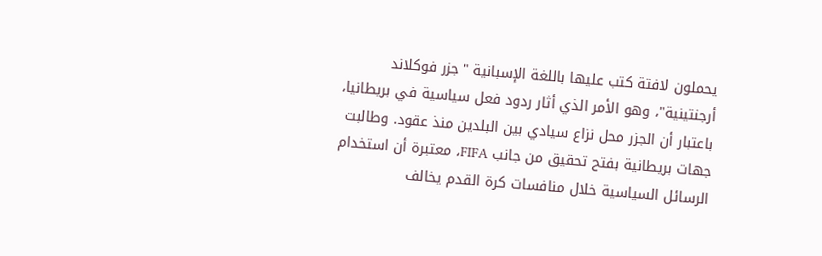يحملون لافتة كتب عليها باللغة الإسبانية "جزر فوكلاند أرجنتينية"، وهو الأمر الذي أثار ردود فعل سياسية في بريطانيا، باعتبار أن الجزر محل نزاع سيادي بين البلدين منذ عقود. وطالبت جهات بريطانية بفتح تحقيق من جانب FIFA، معتبرة أن استخدام الرسائل السياسية خلال منافسات كرة القدم يخالف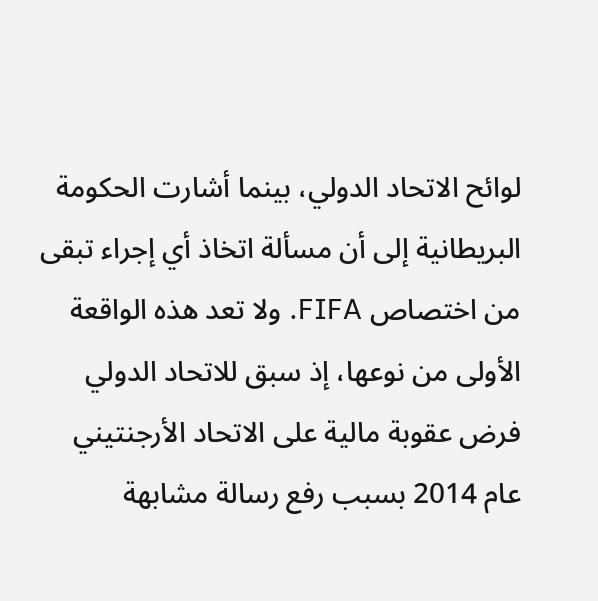لوائح الاتحاد الدولي، بينما أشارت الحكومة البريطانية إلى أن مسألة اتخاذ أي إجراء تبقى من اختصاص FIFA. ولا تعد هذه الواقعة الأولى من نوعها، إذ سبق للاتحاد الدولي فرض عقوبة مالية على الاتحاد الأرجنتيني عام 2014 بسبب رفع رسالة مشابهة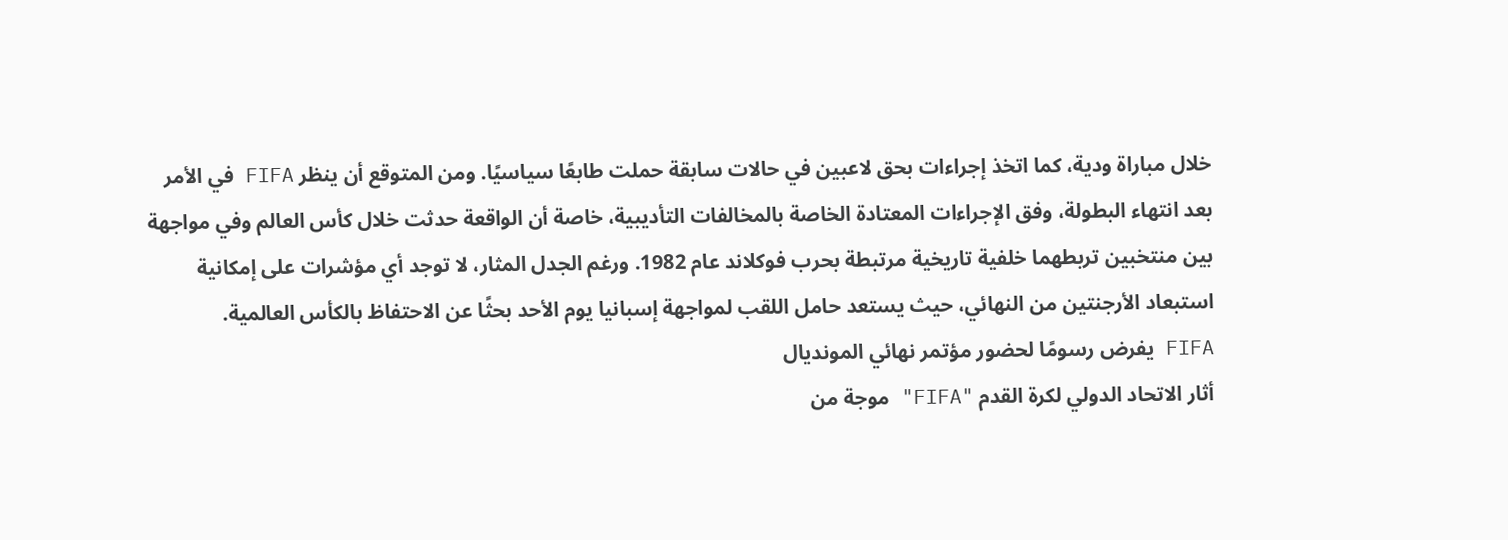خلال مباراة ودية، كما اتخذ إجراءات بحق لاعبين في حالات سابقة حملت طابعًا سياسيًا. ومن المتوقع أن ينظر FIFA في الأمر بعد انتهاء البطولة، وفق الإجراءات المعتادة الخاصة بالمخالفات التأديبية، خاصة أن الواقعة حدثت خلال كأس العالم وفي مواجهة بين منتخبين تربطهما خلفية تاريخية مرتبطة بحرب فوكلاند عام 1982. ورغم الجدل المثار، لا توجد أي مؤشرات على إمكانية استبعاد الأرجنتين من النهائي، حيث يستعد حامل اللقب لمواجهة إسبانيا يوم الأحد بحثًا عن الاحتفاظ بالكأس العالمية.
FIFA يفرض رسومًا لحضور مؤتمر نهائي المونديال
أثار الاتحاد الدولي لكرة القدم "FIFA" موجة من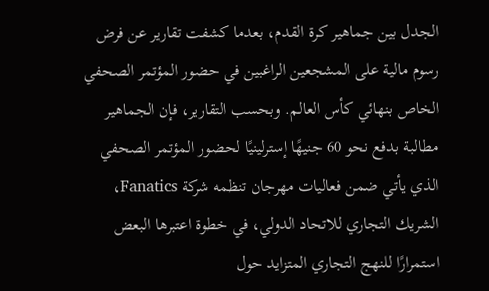الجدل بين جماهير كرة القدم، بعدما كشفت تقارير عن فرض رسوم مالية على المشجعين الراغبين في حضور المؤتمر الصحفي الخاص بنهائي كأس العالم. وبحسب التقارير، فإن الجماهير مطالبة بدفع نحو 60 جنيهًا إسترلينيًا لحضور المؤتمر الصحفي الذي يأتي ضمن فعاليات مهرجان تنظمه شركة Fanatics، الشريك التجاري للاتحاد الدولي، في خطوة اعتبرها البعض استمرارًا للنهج التجاري المتزايد حول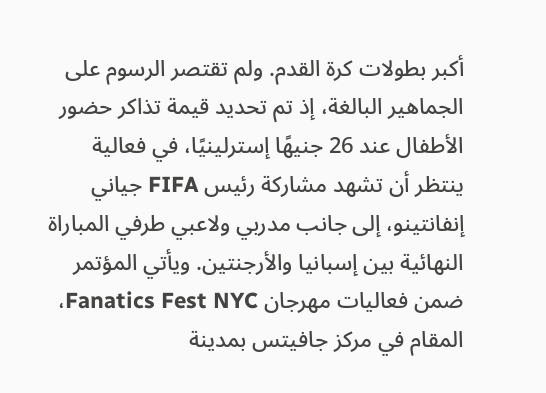أكبر بطولات كرة القدم. ولم تقتصر الرسوم على الجماهير البالغة، إذ تم تحديد قيمة تذاكر حضور الأطفال عند 26 جنيهًا إسترلينيًا، في فعالية ينتظر أن تشهد مشاركة رئيس FIFA جياني إنفانتينو، إلى جانب مدربي ولاعبي طرفي المباراة النهائية بين إسبانيا والأرجنتين. ويأتي المؤتمر ضمن فعاليات مهرجان Fanatics Fest NYC، المقام في مركز جافيتس بمدينة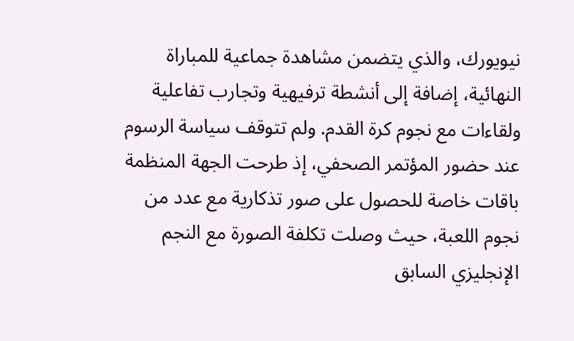نيويورك، والذي يتضمن مشاهدة جماعية للمباراة النهائية، إضافة إلى أنشطة ترفيهية وتجارب تفاعلية ولقاءات مع نجوم كرة القدم. ولم تتوقف سياسة الرسوم عند حضور المؤتمر الصحفي، إذ طرحت الجهة المنظمة باقات خاصة للحصول على صور تذكارية مع عدد من نجوم اللعبة، حيث وصلت تكلفة الصورة مع النجم الإنجليزي السابق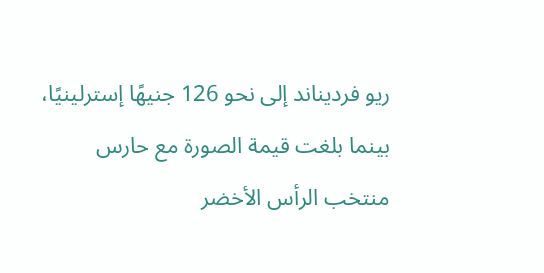ريو فرديناند إلى نحو 126 جنيهًا إسترلينيًا، بينما بلغت قيمة الصورة مع حارس منتخب الرأس الأخضر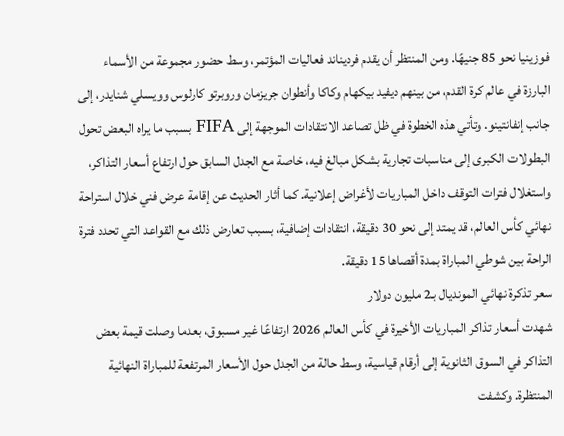فوزينيا نحو 85 جنيهًا. ومن المنتظر أن يقدم فرديناند فعاليات المؤتمر، وسط حضور مجموعة من الأسماء البارزة في عالم كرة القدم، من بينهم ديفيد بيكهام وكاكا وأنطوان جريزمان وروبرتو كارلوس وويسلي شنايدر، إلى جانب إنفانتينو. وتأتي هذه الخطوة في ظل تصاعد الانتقادات الموجهة إلى FIFA بسبب ما يراه البعض تحول البطولات الكبرى إلى مناسبات تجارية بشكل مبالغ فيه، خاصة مع الجدل السابق حول ارتفاع أسعار التذاكر، واستغلال فترات التوقف داخل المباريات لأغراض إعلانية. كما أثار الحديث عن إقامة عرض فني خلال استراحة نهائي كأس العالم، قد يمتد إلى نحو 30 دقيقة، انتقادات إضافية، بسبب تعارض ذلك مع القواعد التي تحدد فترة الراحة بين شوطي المباراة بمدة أقصاها 15 دقيقة.
سعر تذكرة نهائي المونديال بـ2 مليون دولار
شهدت أسعار تذاكر المباريات الأخيرة في كأس العالم 2026 ارتفاعًا غير مسبوق، بعدما وصلت قيمة بعض التذاكر في السوق الثانوية إلى أرقام قياسية، وسط حالة من الجدل حول الأسعار المرتفعة للمباراة النهائية المنتظرة. وكشفت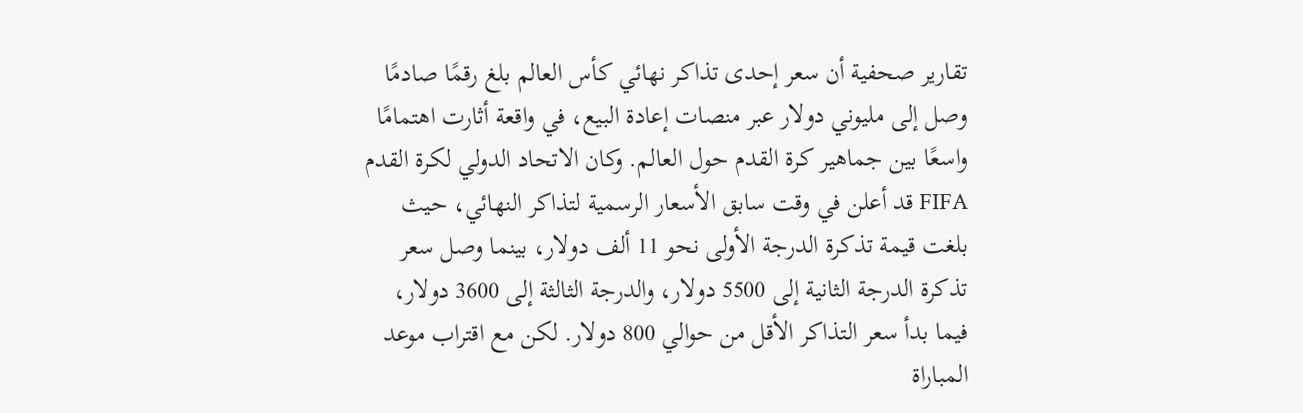تقارير صحفية أن سعر إحدى تذاكر نهائي كأس العالم بلغ رقمًا صادمًا وصل إلى مليوني دولار عبر منصات إعادة البيع، في واقعة أثارت اهتمامًا واسعًا بين جماهير كرة القدم حول العالم. وكان الاتحاد الدولي لكرة القدم FIFA قد أعلن في وقت سابق الأسعار الرسمية لتذاكر النهائي، حيث بلغت قيمة تذكرة الدرجة الأولى نحو 11 ألف دولار، بينما وصل سعر تذكرة الدرجة الثانية إلى 5500 دولار، والدرجة الثالثة إلى 3600 دولار، فيما بدأ سعر التذاكر الأقل من حوالي 800 دولار. لكن مع اقتراب موعد المباراة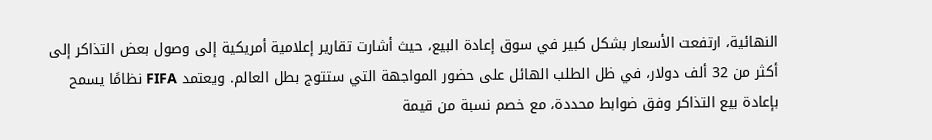النهائية، ارتفعت الأسعار بشكل كبير في سوق إعادة البيع، حيث أشارت تقارير إعلامية أمريكية إلى وصول بعض التذاكر إلى أكثر من 32 ألف دولار، في ظل الطلب الهائل على حضور المواجهة التي ستتوج بطل العالم. ويعتمد FIFA نظامًا يسمح بإعادة بيع التذاكر وفق ضوابط محددة، مع خصم نسبة من قيمة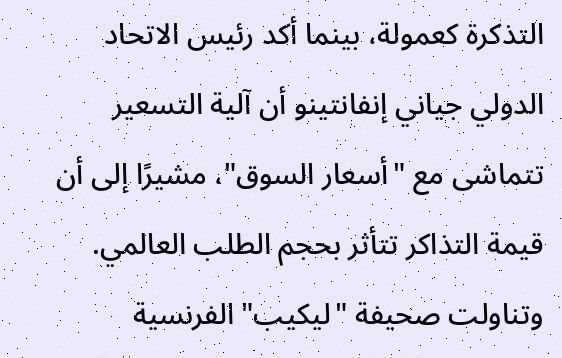التذكرة كعمولة، بينما أكد رئيس الاتحاد الدولي جياني إنفانتينو أن آلية التسعير تتماشى مع "أسعار السوق"، مشيرًا إلى أن قيمة التذاكر تتأثر بحجم الطلب العالمي. وتناولت صحيفة "ليكيب" الفرنسية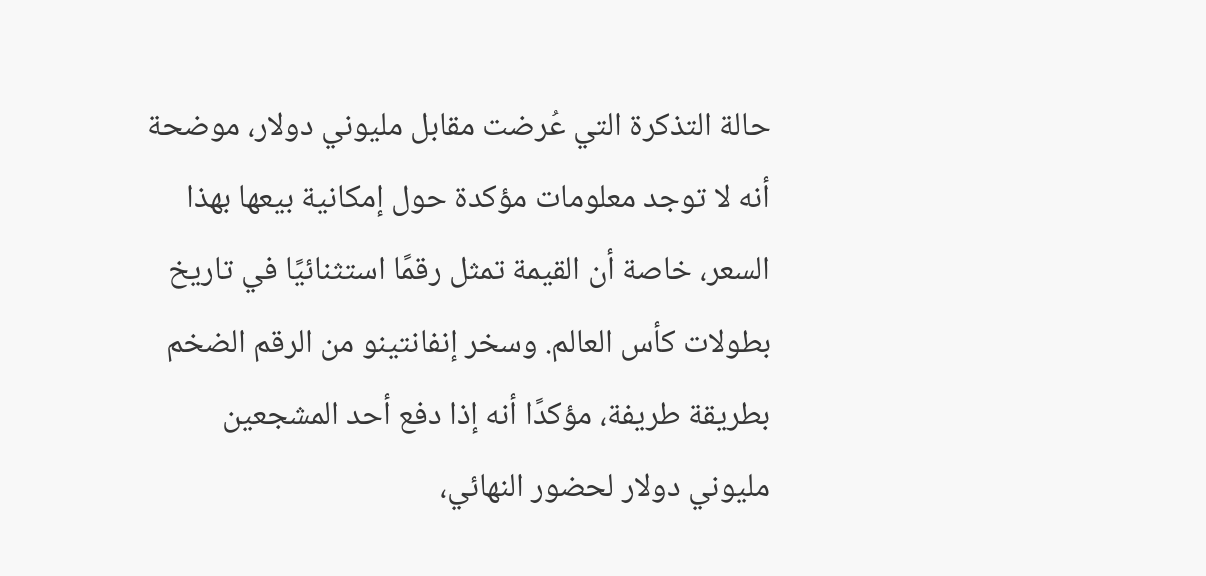حالة التذكرة التي عُرضت مقابل مليوني دولار، موضحة أنه لا توجد معلومات مؤكدة حول إمكانية بيعها بهذا السعر، خاصة أن القيمة تمثل رقمًا استثنائيًا في تاريخ بطولات كأس العالم. وسخر إنفانتينو من الرقم الضخم بطريقة طريفة، مؤكدًا أنه إذا دفع أحد المشجعين مليوني دولار لحضور النهائي،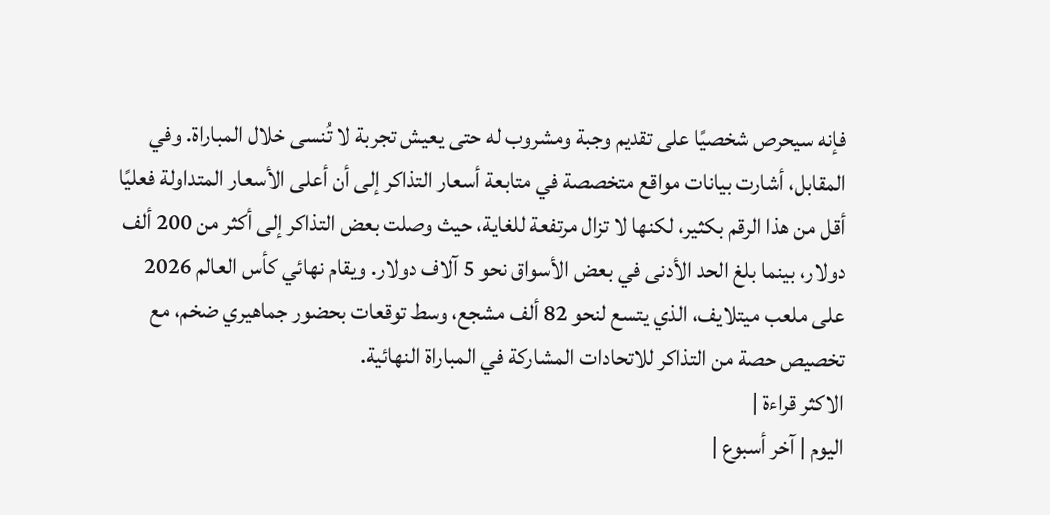فإنه سيحرص شخصيًا على تقديم وجبة ومشروب له حتى يعيش تجربة لا تُنسى خلال المباراة. وفي المقابل، أشارت بيانات مواقع متخصصة في متابعة أسعار التذاكر إلى أن أعلى الأسعار المتداولة فعليًا أقل من هذا الرقم بكثير، لكنها لا تزال مرتفعة للغاية، حيث وصلت بعض التذاكر إلى أكثر من 200 ألف دولار، بينما بلغ الحد الأدنى في بعض الأسواق نحو 5 آلاف دولار. ويقام نهائي كأس العالم 2026 على ملعب ميتلايف، الذي يتسع لنحو 82 ألف مشجع، وسط توقعات بحضور جماهيري ضخم، مع تخصيص حصة من التذاكر للاتحادات المشاركة في المباراة النهائية.
الاكثر قراءة |
اليوم | آخر أسبوع |